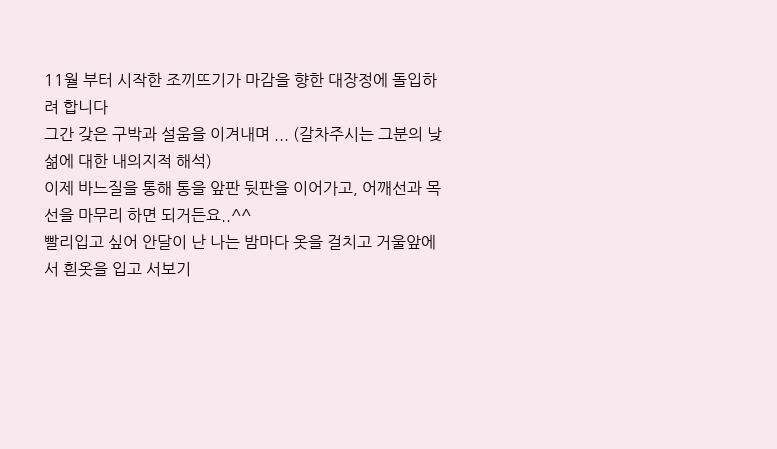11월 부터 시작한 조끼뜨기가 마감을 향한 대장정에 돌입하려 합니다
그간 갖은 구박과 설움을 이겨내며 ... (갈차주시는 그분의 낮섦에 대한 내의지적 해석)
이제 바느질을 통해 통을 앞판 뒷판을 이어가고, 어깨선과 목선을 마무리 하면 되거든요..^^
빨리입고 싶어 안달이 난 나는 밤마다 옷을 걸치고 거울앞에서 흰옷을 입고 서보기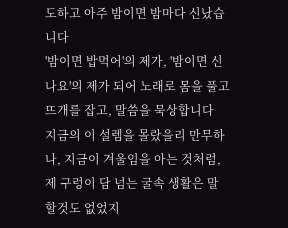도하고 아주 밤이면 밤마다 신났습니다
'밤이면 밥먹어'의 제가, '밤이면 신나요'의 제가 되어 노래로 몸을 풀고 뜨개를 잡고, 말씀을 묵상합니다
지금의 이 설렘을 몰랐을리 만무하나, 지금이 겨울임을 아는 것처럼, 제 구렁이 담 넘는 굴속 생활은 말할것도 없었지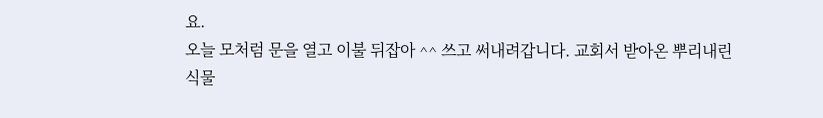요.
오늘 모처럼 문을 열고 이불 뒤잡아 ^^ 쓰고 써내려갑니다. 교회서 받아온 뿌리내린 식물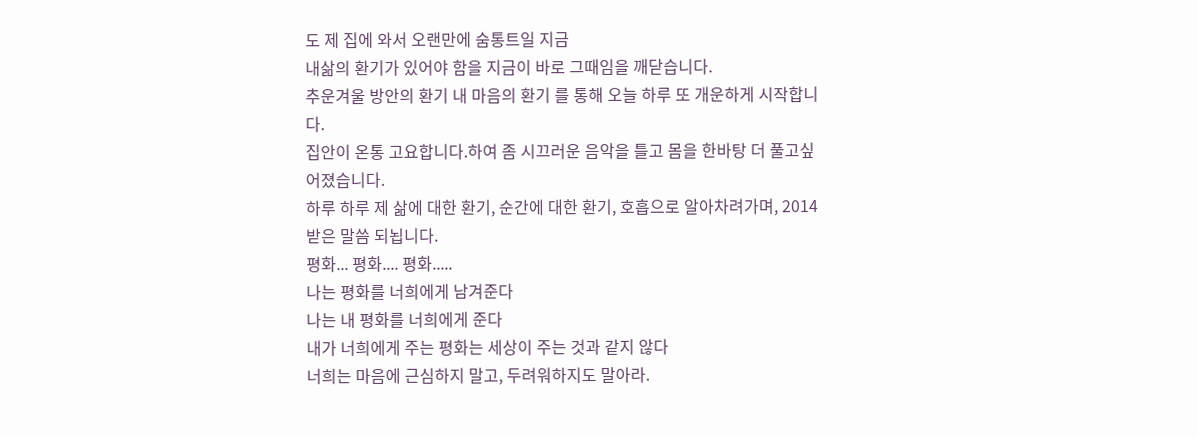도 제 집에 와서 오랜만에 숨통트일 지금
내삶의 환기가 있어야 함을 지금이 바로 그때임을 깨닫습니다.
추운겨울 방안의 환기 내 마음의 환기 를 통해 오늘 하루 또 개운하게 시작합니다.
집안이 온통 고요합니다.하여 좀 시끄러운 음악을 틀고 몸을 한바탕 더 풀고싶어졌습니다.
하루 하루 제 삶에 대한 환기, 순간에 대한 환기, 호흡으로 알아차려가며, 2014받은 말씀 되뇝니다.
평화... 평화.... 평화.....
나는 평화를 너희에게 남겨준다
나는 내 평화를 너희에게 준다
내가 너희에게 주는 평화는 세상이 주는 것과 같지 않다
너희는 마음에 근심하지 말고, 두려워하지도 말아라.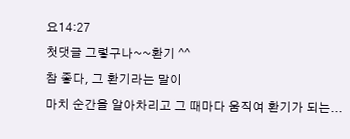요14:27
첫댓글 그렇구나~~환기 ^^
참 좋다, 그 환기라는 말이
마치 순간을 알아차리고 그 때마다 움직여 환기가 되는...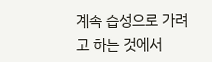계속 습성으로 가려고 하는 것에서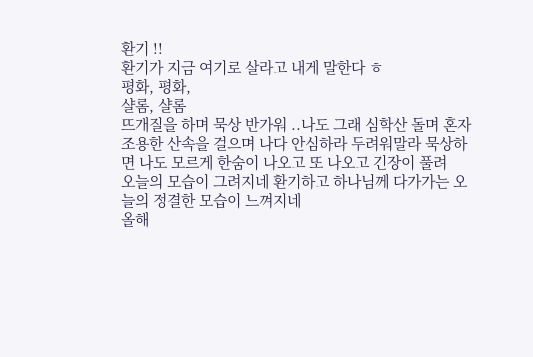환기 !!
환기가 지금 여기로 살라고 내게 말한다 ㅎ
평화, 평화,
샬롬, 샬롬
뜨개질을 하며 묵상 반가워 ..나도 그래 심학산 돌며 혼자 조용한 산속을 걸으며 나다 안심하라 두려워말라 묵상하면 나도 모르게 한숨이 나오고 또 나오고 긴장이 풀려
오늘의 모습이 그려지네 환기하고 하나님께 다가가는 오늘의 정결한 모습이 느껴지네
올해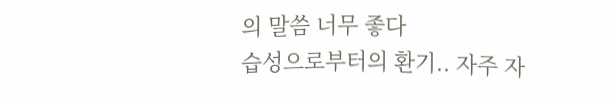의 말씀 너무 좋다
습성으로부터의 환기.. 자주 자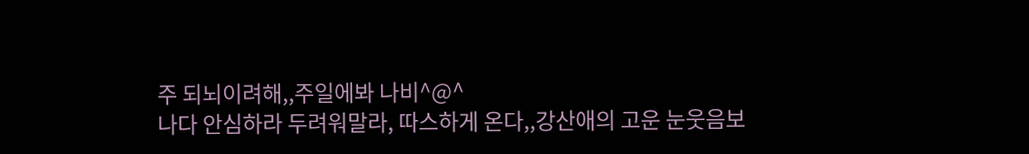주 되뇌이려해,,주일에봐 나비^@^
나다 안심하라 두려워말라, 따스하게 온다,,강산애의 고운 눈웃음보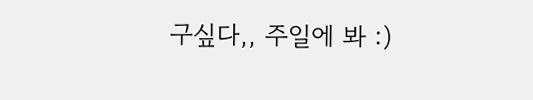구싶다,, 주일에 봐 :)